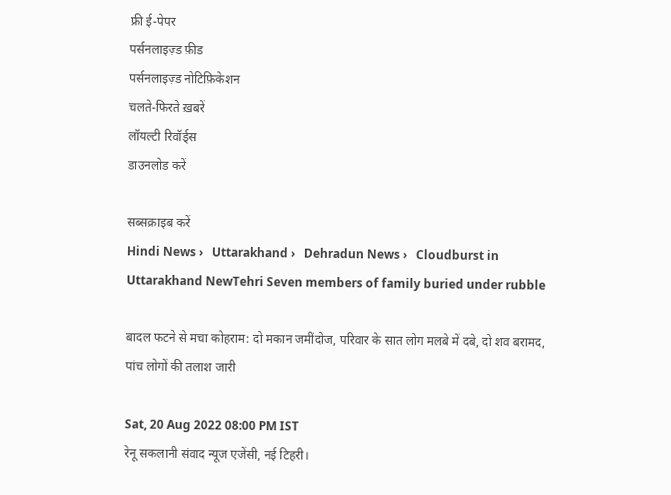फ्री ई-पेपर
पर्सनलाइज़्ड फ़ीड
पर्सनलाइज़्ड नोटिफ़िकेशन
चलते-फिरते ख़बरें
लॉयल्टी रिवॉर्ड्स
डाउनलोड करें

सब्सक्राइब करें
Hindi News ›   Uttarakhand ›   Dehradun News ›   Cloudburst in Uttarakhand NewTehri Seven members of family buried under rubble

बादल फटने से मचा कोहराम: दो मकान जमींदोज, परिवार के सात लोग मलबे में दबे, दो शव बरामद, पांच लोगों की तलाश जारी

Sat, 20 Aug 2022 08:00 PM IST
रेनू सकलानी संवाद न्यूज एजेंसी, नई टिहरी।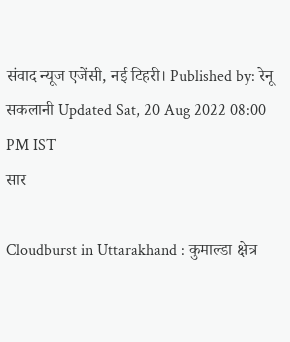संवाद न्यूज एजेंसी, नई टिहरी। Published by: रेनू सकलानी Updated Sat, 20 Aug 2022 08:00 PM IST
सार

Cloudburst in Uttarakhand : कुमाल्डा क्षेत्र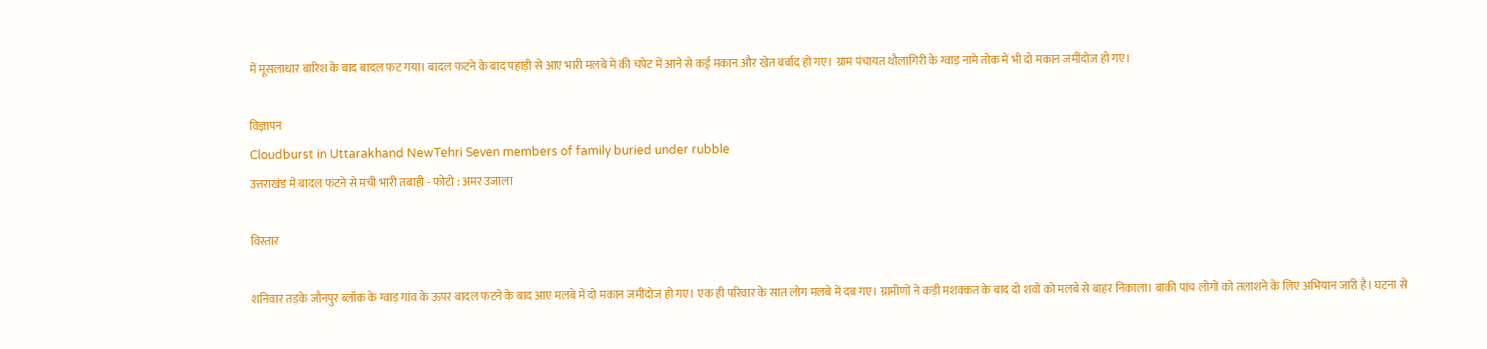में मूसलाधार बारिश के बाद बादल फट गया। बादल फटने के बाद पहाड़ी से आए भारी मलबे में की चपेट में आने से कई मकान और खेत बर्बाद हो गए। ग्राम पंचायत थौलागिरी के ग्वाड़ नामे तोक में भी दो मकान जमींदोज हो गए।

विज्ञापन
Cloudburst in Uttarakhand NewTehri Seven members of family buried under rubble
उत्तराखंड में बादल फटने से मची भारी तबाही - फोटो : अमर उजाला

विस्तार

शनिवार तड़के जौनपुर ब्लॉक के ग्वाड़ गांव के ऊपर बादल फटने के बाद आए मलबे में दो मकान जमींदोज हो गए। एक ही परिवार के सात लोग मलबे में दब गए। ग्रामीणों ने कड़ी मशक्कत के बाद दो शवों को मलबे से बाहर निकाला। बाकी पांच लोगों को तलाशने के लिए अभियान जारी है। घटना से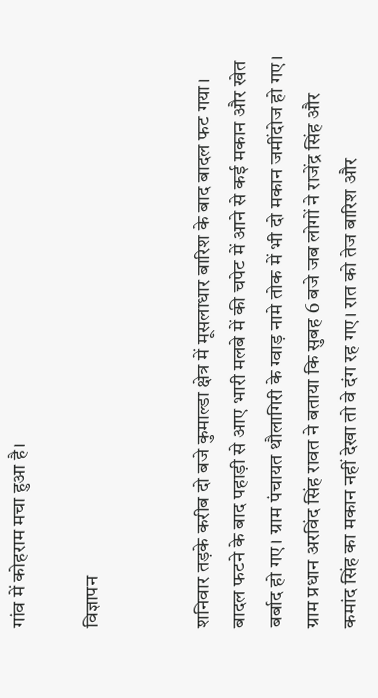गांव में कोहराम मचा हुआ है।

विज्ञापन


शनिवार तड़के करीब दो बजे कुमाल्डा क्षेत्र में मूसलाधार बारिश के बाद बादल फट गया। बादल फटने के बाद पहाड़ी से आए भारी मलबे में की चपेट में आने से कई मकान और खेत बर्बाद हो गए। ग्राम पंचायत थौलागिरी के ग्वाड़ नामे तोक में भी दो मकान जमींदोज हो गए। ग्राम प्रधान अरविंद सिंह रावत ने बताया कि सुबह 6 बजे जब लोगों ने राजेंद्र सिंह और कमांद सिंह का मकान नहीं देखा तो वे दंग रह गए। रात को तेज बारिश और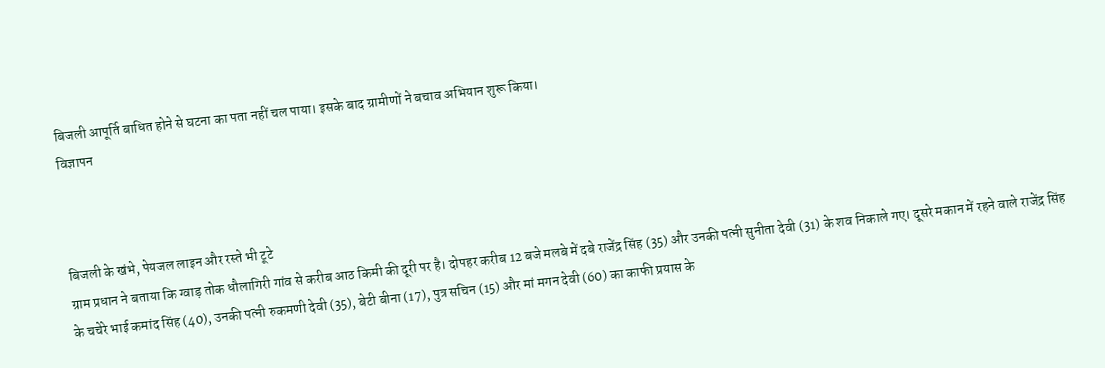बिजली आपूर्ति बाधित होने से घटना का पता नहीं चल पाया। इसके बाद ग्रामीणों ने बचाव अभियान शुरू किया।
विज्ञापन



बिजली के खंभे, पेयजल लाइन और रस्ते भी टूटे
ग्राम प्रधान ने बताया कि ग्वाड़ तोक धौलागिरी गांव से करीब आठ किमी की दूरी पर है। दोपहर करीब 12 बजे मलबे में दबे राजेंद्र सिंह (35) और उनकी पत्नी सुनीता देवी (31) के शव निकाले गए। दूसरे मकान में रहने वाले राजेंद्र सिंह के चचेरे भाई कमांद सिंह (40), उनकी पत्नी रुकमणी देवी (35), बेटी बीना (17), पुत्र सचिन (15) और मां मगन देवी (60) का काफी प्रयास के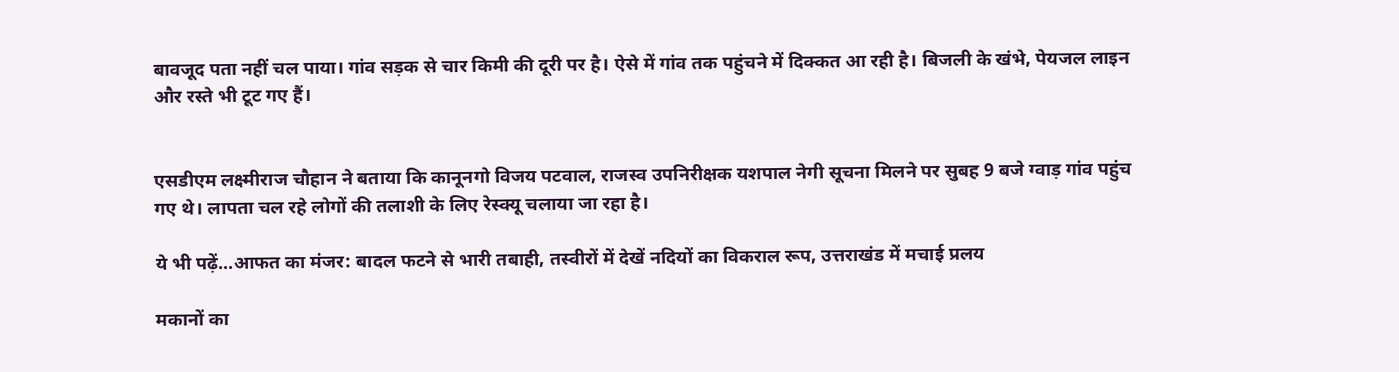बावजूद पता नहीं चल पाया। गांव सड़क से चार किमी की दूरी पर है। ऐसे में गांव तक पहुंचने में दिक्कत आ रही है। बिजली के खंभे, पेयजल लाइन और रस्ते भी टूट गए हैं।


एसडीएम लक्ष्मीराज चौहान ने बताया कि कानूनगो विजय पटवाल, राजस्व उपनिरीक्षक यशपाल नेगी सूचना मिलने पर सुबह 9 बजे ग्वाड़ गांव पहुंच गए थे। लापता चल रहे लोगों की तलाशी के लिए रेस्क्यू चलाया जा रहा है।

ये भी पढ़ें...आफत का मंजर: बादल फटने से भारी तबाही, तस्वीरों में देखें नदियों का विकराल रूप, उत्तराखंड में मचाई प्रलय

मकानों का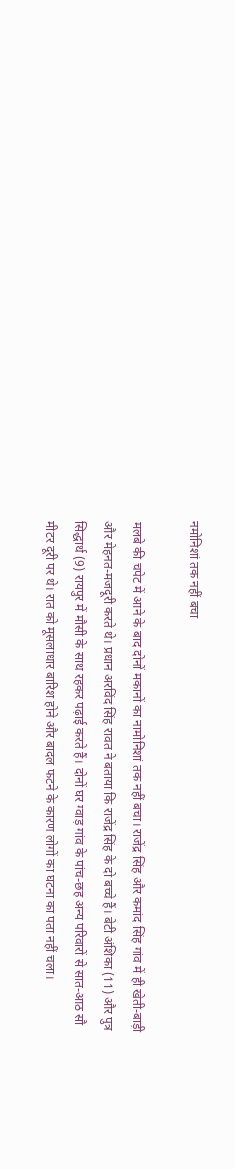नमोनिशां तक नहीं बचा

मलबे की चपेट में आने के बाद दोनों मकानों का नामोनिशां तक नहीं बचा। राजेंद्र सिंह और कमांद सिंह गांव में ही खेती-बाड़ी और मेहनत-मजदूरी करते थे। प्रधान अरविंद सिंह रावत ने बताया कि राजेंद्र सिंह के दो बच्चे हैं। बेटी अंशिका (11) और पुत्र सिद्धार्थ (9) रायपुर में मौसी के साथ रहकर पढ़ाई करते हैं। दोनों घर ग्वाड़ गांव के पांच-छह अन्य परिवारों से सात-आठ सौ मीटर दूरी पर थे। रात को मूसलाधार बारिश होने और बादल फटने के कारण लोगों का घटना का पता नहीं चला।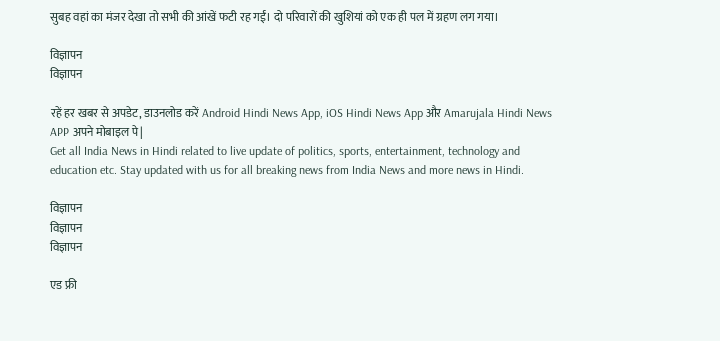सुबह वहां का मंजर देखा तो सभी की आंखें फटी रह गईं। दो परिवारों की खुशियां को एक ही पल में ग्रहण लग गया।

विज्ञापन
विज्ञापन

रहें हर खबर से अपडेट, डाउनलोड करें Android Hindi News App, iOS Hindi News App और Amarujala Hindi News APP अपने मोबाइल पे|
Get all India News in Hindi related to live update of politics, sports, entertainment, technology and education etc. Stay updated with us for all breaking news from India News and more news in Hindi.

विज्ञापन
विज्ञापन
विज्ञापन

एड फ्री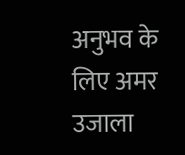अनुभव के लिए अमर उजाला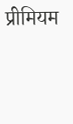प्रीमियम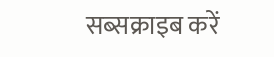सब्सक्राइब करें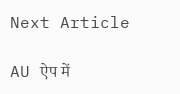Next Article

AU ऐप में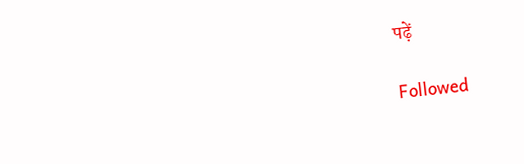पढ़ें

Followed